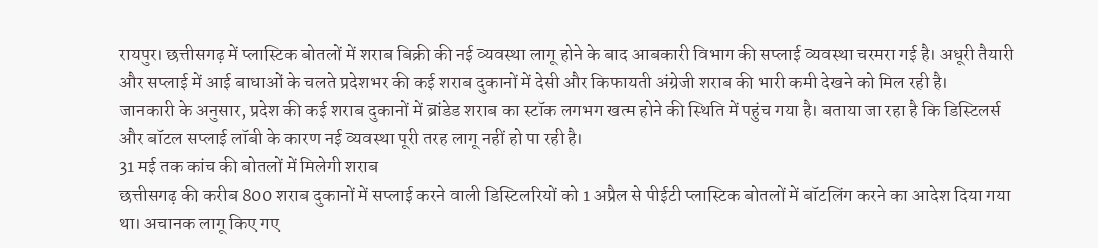रायपुर। छत्तीसगढ़ में प्लास्टिक बोतलों में शराब बिक्री की नई व्यवस्था लागू होने के बाद आबकारी विभाग की सप्लाई व्यवस्था चरमरा गई है। अधूरी तैयारी और सप्लाई में आई बाधाओं के चलते प्रदेशभर की कई शराब दुकानों में देसी और किफायती अंग्रेजी शराब की भारी कमी देखने को मिल रही है।
जानकारी के अनुसार, प्रदेश की कई शराब दुकानों में ब्रांडेड शराब का स्टॉक लगभग खत्म होने की स्थिति में पहुंच गया है। बताया जा रहा है कि डिस्टिलर्स और बॉटल सप्लाई लॉबी के कारण नई व्यवस्था पूरी तरह लागू नहीं हो पा रही है।
31 मई तक कांच की बोतलों में मिलेगी शराब
छत्तीसगढ़ की करीब 800 शराब दुकानों में सप्लाई करने वाली डिस्टिलरियों को 1 अप्रैल से पीईटी प्लास्टिक बोतलों में बॉटलिंग करने का आदेश दिया गया था। अचानक लागू किए गए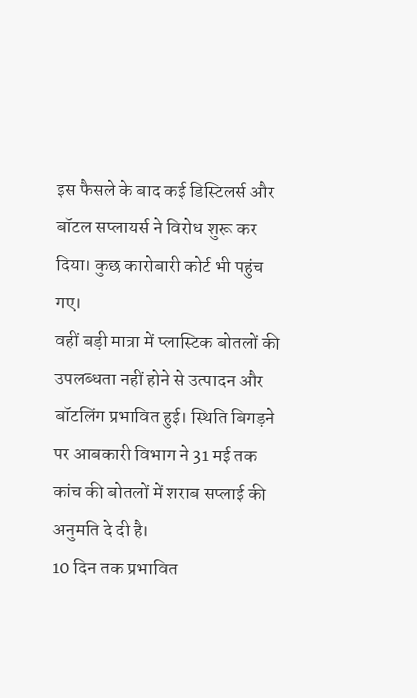इस फैसले के बाद कई डिस्टिलर्स और बॉटल सप्लायर्स ने विरोध शुरू कर दिया। कुछ कारोबारी कोर्ट भी पहुंच गए।
वहीं बड़ी मात्रा में प्लास्टिक बोतलों की उपलब्धता नहीं होने से उत्पादन और बॉटलिंग प्रभावित हुई। स्थिति बिगड़ने पर आबकारी विभाग ने 31 मई तक कांच की बोतलों में शराब सप्लाई की अनुमति दे दी है।
10 दिन तक प्रभावित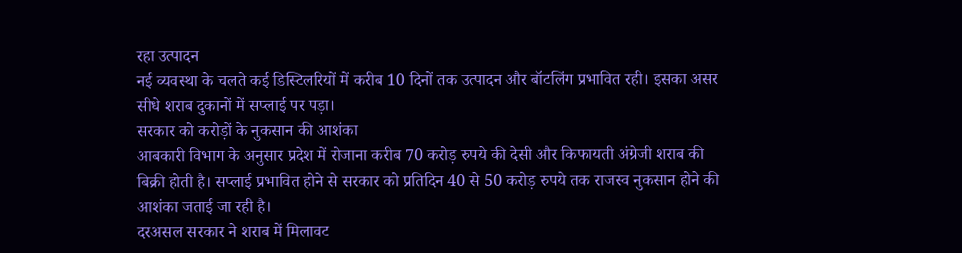रहा उत्पादन
नई व्यवस्था के चलते कई डिस्टिलरियों में करीब 10 दिनों तक उत्पादन और बॉटलिंग प्रभावित रही। इसका असर सीधे शराब दुकानों में सप्लाई पर पड़ा।
सरकार को करोड़ों के नुकसान की आशंका
आबकारी विभाग के अनुसार प्रदेश में रोजाना करीब 70 करोड़ रुपये की देसी और किफायती अंग्रेजी शराब की बिक्री होती है। सप्लाई प्रभावित होने से सरकार को प्रतिदिन 40 से 50 करोड़ रुपये तक राजस्व नुकसान होने की आशंका जताई जा रही है।
दरअसल सरकार ने शराब में मिलावट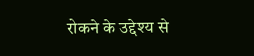रोकने के उद्देश्य से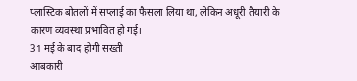प्लास्टिक बोतलों में सप्लाई का फैसला लिया था, लेकिन अधूरी तैयारी के कारण व्यवस्था प्रभावित हो गई।
31 मई के बाद होगी सख्ती
आबकारी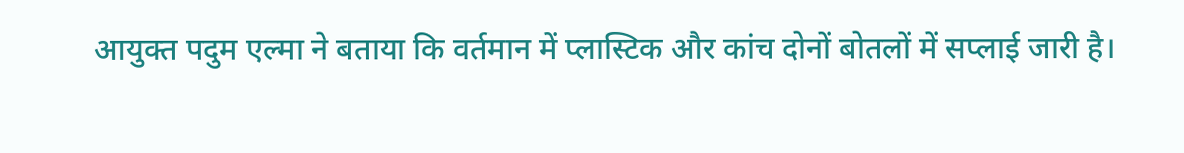आयुक्त पदुम एल्मा ने बताया कि वर्तमान में प्लास्टिक और कांच दोनों बोतलों में सप्लाई जारी है।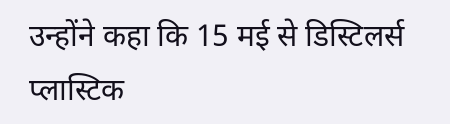उन्होंने कहा कि 15 मई से डिस्टिलर्स प्लास्टिक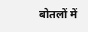बोतलों में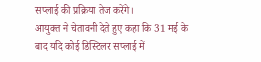सप्लाई की प्रक्रिया तेज करेंगे।
आयुक्त ने चेतावनी देते हुए कहा कि 31 मई के बाद यदि कोई डिस्टिलर सप्लाई में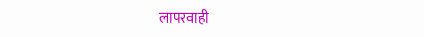लापरवाही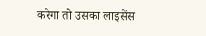करेगा तो उसका लाइसेंस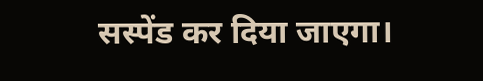सस्पेंड कर दिया जाएगा।